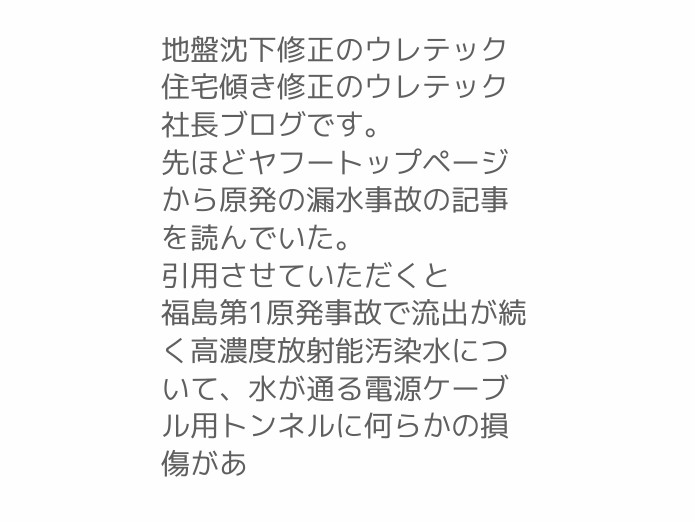地盤沈下修正のウレテック 住宅傾き修正のウレテック 社長ブログです。
先ほどヤフートップページから原発の漏水事故の記事を読んでいた。
引用させていただくと
福島第1原発事故で流出が続く高濃度放射能汚染水について、水が通る電源ケーブル用トンネルに何らかの損傷があ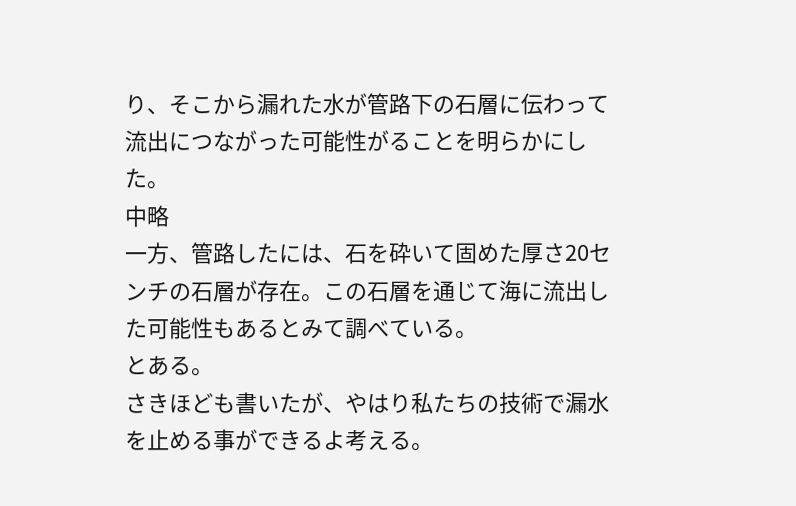り、そこから漏れた水が管路下の石層に伝わって流出につながった可能性がることを明らかにした。
中略
一方、管路したには、石を砕いて固めた厚さ20センチの石層が存在。この石層を通じて海に流出した可能性もあるとみて調べている。
とある。
さきほども書いたが、やはり私たちの技術で漏水を止める事ができるよ考える。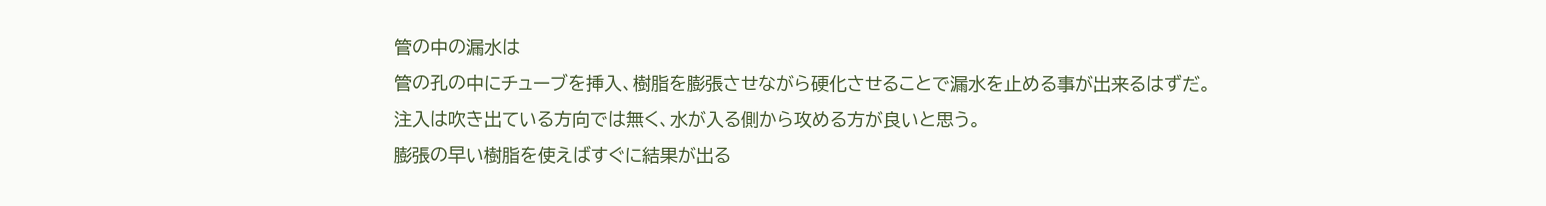管の中の漏水は
管の孔の中にチューブを挿入、樹脂を膨張させながら硬化させることで漏水を止める事が出来るはずだ。
注入は吹き出ている方向では無く、水が入る側から攻める方が良いと思う。
膨張の早い樹脂を使えばすぐに結果が出る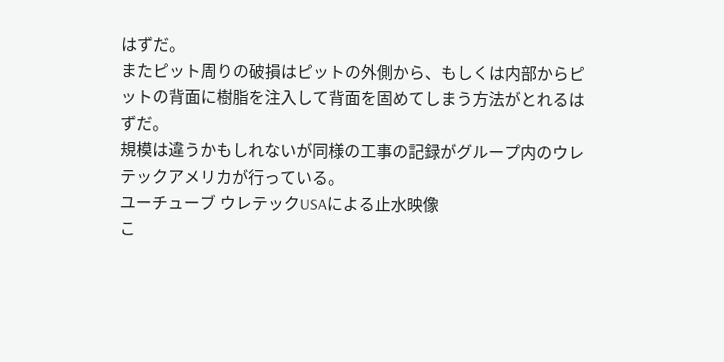はずだ。
またピット周りの破損はピットの外側から、もしくは内部からピットの背面に樹脂を注入して背面を固めてしまう方法がとれるはずだ。
規模は違うかもしれないが同様の工事の記録がグループ内のウレテックアメリカが行っている。
ユーチューブ ウレテックUSAによる止水映像
こ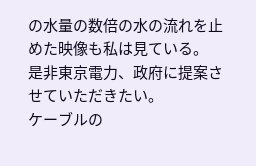の水量の数倍の水の流れを止めた映像も私は見ている。
是非東京電力、政府に提案させていただきたい。
ケーブルの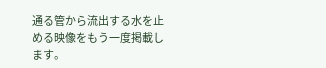通る管から流出する水を止める映像をもう一度掲載します。